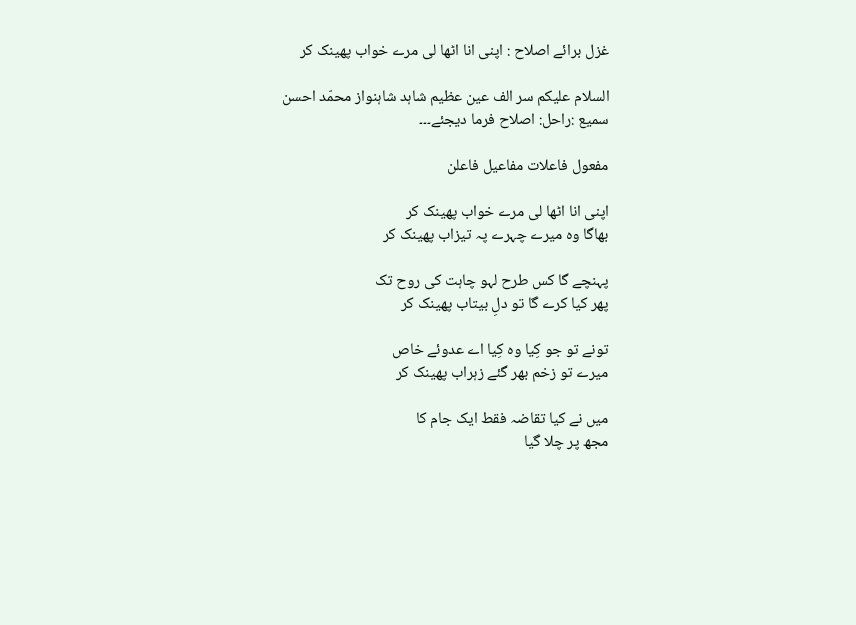غزل برائے اصلاح : اپنی انا اٹھا لی مرے خواب پھینک کر

السلام علیکم سر الف عین عظیم شاہد شاہنواز محمّد احسن سمیع :راحل: اصلاح فرما دیجئے۔۔۔

مفعول فاعلات مفاعیل فاعلن

اپنی انا اٹھا لی مرے خواب پھینک کر
بھاگا وہ میرے چہرے پہ تیزاب پھینک کر

پہنچے گا کس طرح لہو چاہت کی روح تک
پھر کیا کرے گا تو دلِ بیتاب پھینک کر

تونے تو جو کِیا وہ کِیا اے عدوئے خاص
میرے تو زخم بھر گئے زہراب پھینک کر

میں نے کیا تقاضہ فقط ایک جام کا
مجھ پر چلا گیا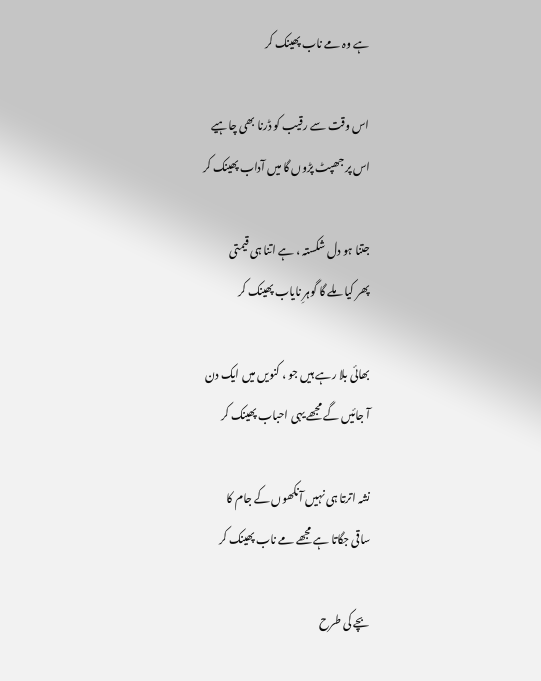ہے وہ مے ناب پھینک کر

اس وقت سے رقیب کو ڈرنا بھی چاہیے
اس پر جھپٹ پڑوں گا میں آداب پھینک کر

جتنا ہو دل شکستہ ، ہے اتنا ہی قیمتی
پھر کیا ملے گا گوہرِ نایاب پھینک کر

بھائی بلا رہے ہیں جو ، کنویں میں ایک دن
آ جائیں گے مجھے یہی احباب پھینک کر

نشہ اترتا ہی نہیں آنکھوں کے جام کا
ساقی جگاتا ہے مجھے مے ناب پھینک کر

بچے کی طرح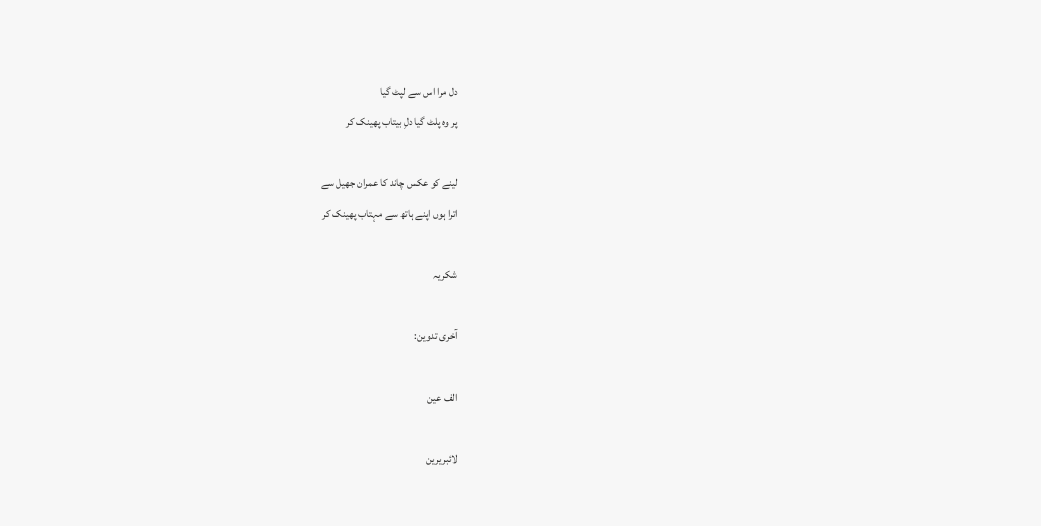دل مرا اس سے لپٹ گیا
پر وہ پلٹ گیا دلِ بیتاب پھینک کر

لینے کو عکس چاند کا عمران جھیل سے
اترا ہوں اپنے ہاتھ سے مہتاب پھینک کر

شکریہ

آخری تدوین:

الف عین

لائبریرین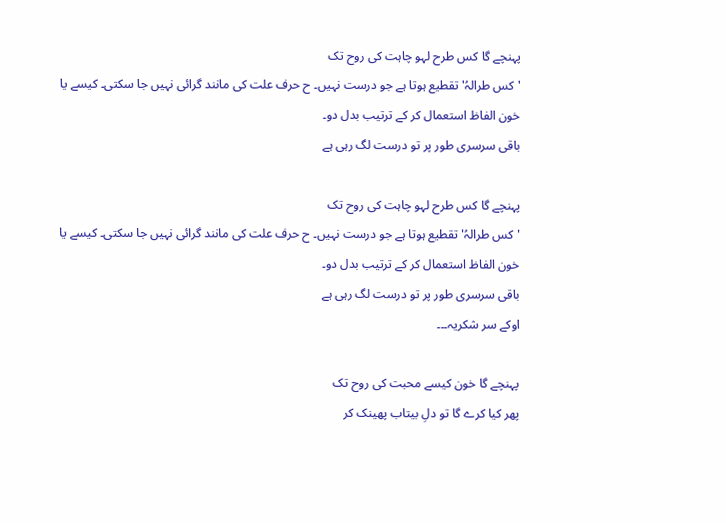پہنچے گا کس طرح لہو چاہت کی روح تک
'کس طرالہُ' تقطیع ہوتا ہے جو درست نہیں۔ ح حرف علت کی مانند گرائی نہیں جا سکتی۔ کیسے یا خون الفاظ استعمال کر کے ترتیب بدل دو۔
باقی سرسری طور پر تو درست لگ رہی ہے

پہنچے گا کس طرح لہو چاہت کی روح تک
'کس طرالہُ' تقطیع ہوتا ہے جو درست نہیں۔ ح حرف علت کی مانند گرائی نہیں جا سکتی۔ کیسے یا خون الفاظ استعمال کر کے ترتیب بدل دو۔
باقی سرسری طور پر تو درست لگ رہی ہے
اوکے سر شکریہ۔۔۔

پہنچے گا خون کیسے محبت کی روح تک
پھر کیا کرے گا تو دلِ بیتاب پھینک کر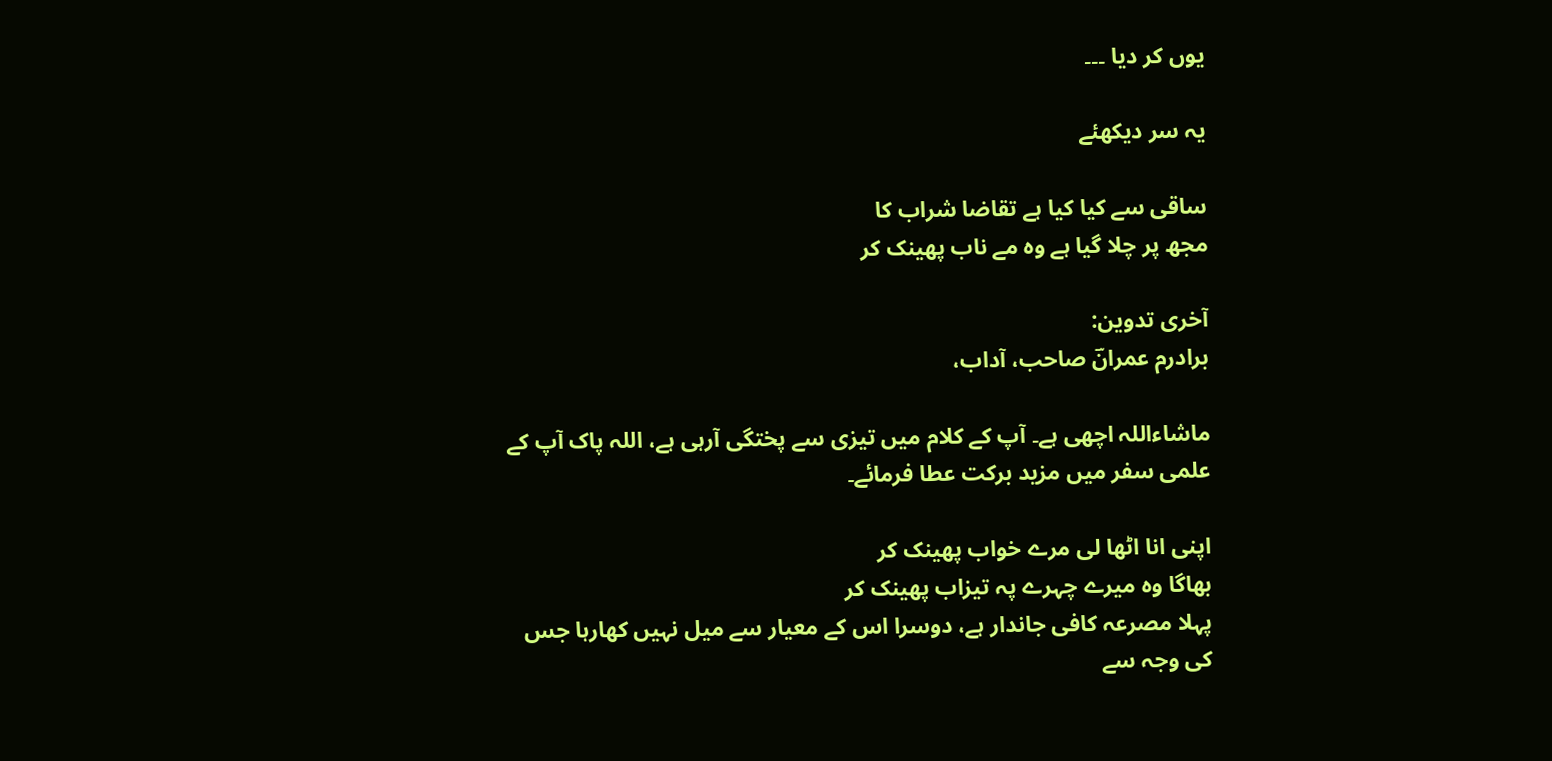یوں کر دیا ۔۔۔

یہ سر دیکھئے

ساقی سے کیا کیا ہے تقاضا شراب کا
مجھ پر چلا گیا ہے وہ مے ناب پھینک کر

آخری تدوین:
برادرم عمرانؔ صاحب، آداب،

ماشاءاللہ اچھی ہے۔ آپ کے کلام میں تیزی سے پختگی آرہی ہے، اللہ پاک آپ کے علمی سفر میں مزید برکت عطا فرمائے۔

اپنی انا اٹھا لی مرے خواب پھینک کر
بھاگا وہ میرے چہرے پہ تیزاب پھینک کر
پہلا مصرعہ کافی جاندار ہے، دوسرا اس کے معیار سے میل نہیں کھارہا جس کی وجہ سے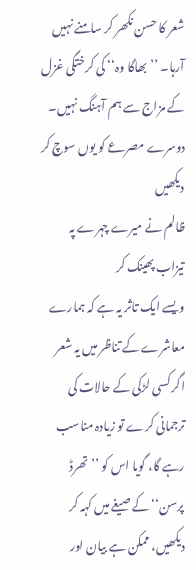شعر کا حسن نکھر کر سامنے نہیں آرہا۔ ’’بھاگا وہ‘‘ کی کرختگی غزل کے مزاج سے ہم آہنگ نہیں۔
دوسرے مصرعے کو یوں سوچ کر دیکھیں
ظالم نے میرے چہرے پہ تیزاب پھینک کر
ویسے ایک تاثر یہ ہے کہ ہمارے معاشرے کے تناظر میں یہ شعر اگر کسی لڑکی کے حالات کی ترجمانی کرے تو زیادہ مناسب رہے گا، گویا اس کو ’’تھرڈ پرسن‘‘ کے صیغے میں کہہ کر دیکھیں، ممکن ہے بیان اور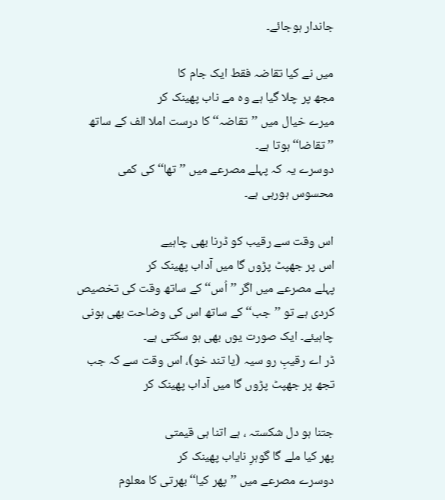جاندار ہوجائے۔

میں نے کیا تقاضہ فقط ایک جام کا
مجھ پر چلا گیا ہے وہ مے ناب پھینک کر
میرے خیال میں ’’تقاضہ‘‘ کا درست املا الف کے ساتھ ’’تقاضا‘‘ ہوتا ہے۔
دوسرے یہ کہ پہلے مصرعے میں ’’تھا‘‘ کی کمی محسوس ہورہی ہے۔

اس وقت سے رقیب کو ڈرنا بھی چاہیے
اس پر جھپٹ پڑوں گا میں آداب پھینک کر
پہلے مصرعے میں اگر ’’اُس‘‘ کے ساتھ وقت کی تخصیص کردی ہے تو ’’جب‘‘ کے ساتھ اس کی وضاحت بھی ہونی چاہیئے۔ ایک صورت یوں بھی ہو سکتی ہے۔
ڈر اے رقیبِ رو سیہ (یا تند خو)، اس وقت سے کہ جب
تجھ پر جھپٹ پڑوں گا میں آداب پھینک کر

جتنا ہو دل شکستہ ، ہے اتنا ہی قیمتی
پھر کیا ملے گا گوہرِ نایاب پھینک کر
دوسرے مصرعے میں ’’پھر کیا‘‘ بھرتی کا معلوم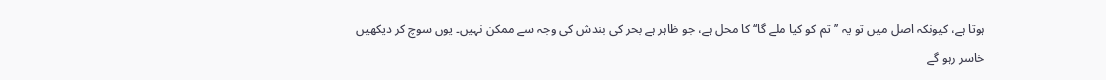ہوتا ہے، کیونکہ اصل میں تو یہ ’’تم کو کیا ملے گا‘‘ کا محل ہے، جو ظاہر ہے بحر کی بندش کی وجہ سے ممکن نہیں۔ یوں سوچ کر دیکھیں
خاسر رہو گے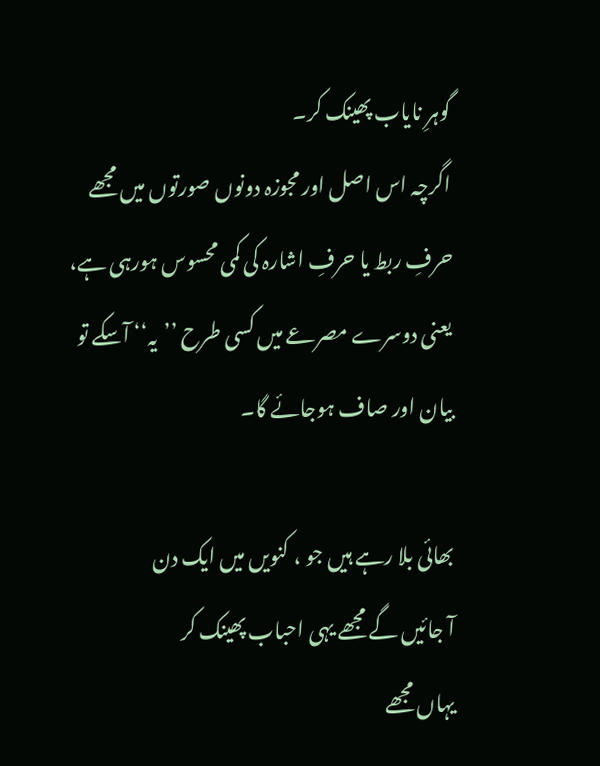گوہرِ نایاب پھینک کر۔
اگرچہ اس اصل اور مجوزہ دونوں صورتوں میں مجھے حرفِ ربط یا حرفِ اشارہ کی کمی محسوس ہورہی ہے، یعنی دوسرے مصرعے میں کسی طرح ’’یہ‘‘ آسکے تو بیان اور صاف ہوجائے گا۔

بھائی بلا رہے ہیں جو ، کنویں میں ایک دن
آ جائیں گے مجھے یہی احباب پھینک کر
یہاں مجھے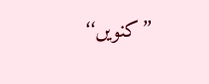’’کنویں‘‘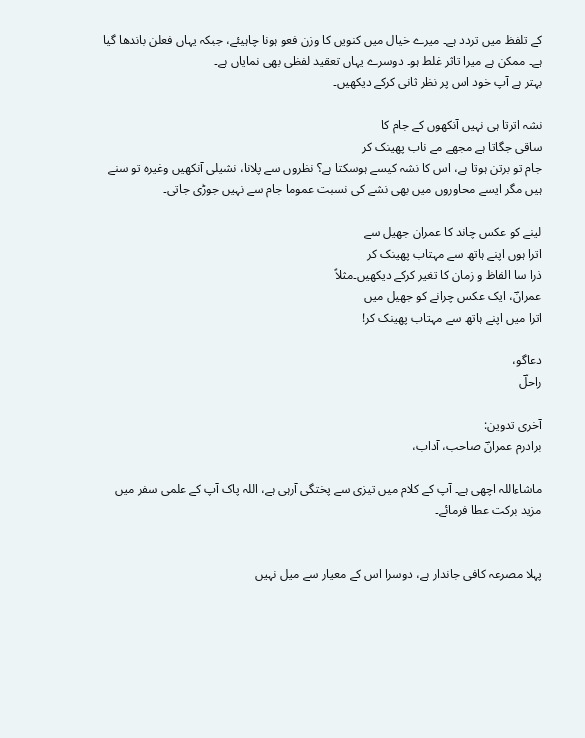کے تلفظ میں تردد ہے۔ میرے خیال میں کنویں کا وزن فعو ہونا چاہیئے، جبکہ یہاں فعلن باندھا گیا ہے۔ ممکن ہے میرا تاثر غلط ہو۔ دوسرے یہاں تعقید لفظی بھی نمایاں ہے۔
بہتر ہے آپ خود اس پر نظر ثانی کرکے دیکھیں۔

نشہ اترتا ہی نہیں آنکھوں کے جام کا
ساقی جگاتا ہے مجھے مے ناب پھینک کر
جام تو برتن ہوتا ہے، اس کا نشہ کیسے ہوسکتا ہے؟ نظروں سے پلانا، نشیلی آنکھیں وغیرہ تو سنے ہیں مگر ایسے محاوروں میں بھی نشے کی نسبت عموما جام سے نہیں جوڑی جاتی۔

لینے کو عکس چاند کا عمران جھیل سے
اترا ہوں اپنے ہاتھ سے مہتاب پھینک کر
ذرا سا الفاظ و زمان کا تغیر کرکے دیکھیں۔مثلاً
عمرانؔ، ایک عکس چرانے کو جھیل میں
اترا میں اپنے ہاتھ سے مہتاب پھینک کر!

دعاگو،
راحلؔ

آخری تدوین:
برادرم عمرانؔ صاحب، آداب،

ماشاءاللہ اچھی ہے۔ آپ کے کلام میں تیزی سے پختگی آرہی ہے، اللہ پاک آپ کے علمی سفر میں مزید برکت عطا فرمائے۔


پہلا مصرعہ کافی جاندار ہے، دوسرا اس کے معیار سے میل نہیں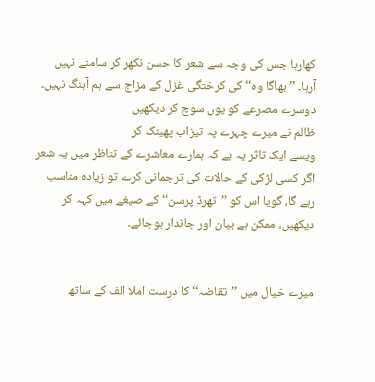کھارہا جس کی وجہ سے شعر کا حسن نکھر کر سامنے نہیں آرہا۔ ’’بھاگا وہ‘‘ کی کرختگی غزل کے مزاج سے ہم آہنگ نہیں۔
دوسرے مصرعے کو یوں سوچ کر دیکھیں
ظالم نے میرے چہرے پہ تیزاب پھینک کر
ویسے ایک تاثر یہ ہے کہ ہمارے معاشرے کے تناظر میں یہ شعر اگر کسی لڑکی کے حالات کی ترجمانی کرے تو زیادہ مناسب رہے گا، گویا اس کو ’’تھرڈ پرسن‘‘ کے صیغے میں کہہ کر دیکھیں، ممکن ہے بیان اور جاندار ہوجائے۔


میرے خیال میں ’’تقاضہ‘‘ کا درست املا الف کے ساتھ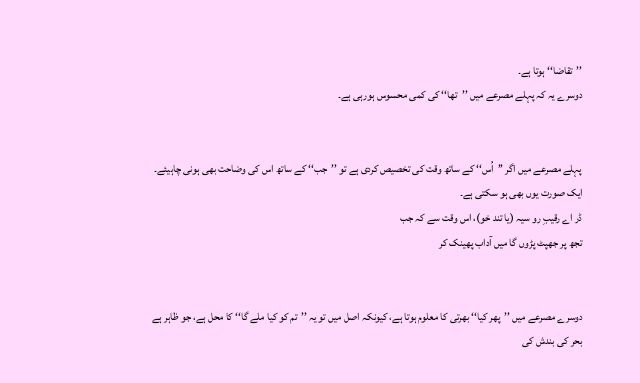’’تقاضا‘‘ ہوتا ہے۔
دوسرے یہ کہ پہلے مصرعے میں ’’تھا‘‘ کی کمی محسوس ہورہی ہے۔


پہلے مصرعے میں اگر ’’اُس‘‘ کے ساتھ وقت کی تخصیص کردی ہے تو ’’جب‘‘ کے ساتھ اس کی وضاحت بھی ہونی چاہیئے۔ ایک صورت یوں بھی ہو سکتی ہے۔
ڈر اے رقیبِ رو سیہ (یا تند خو)، اس وقت سے کہ جب
تجھ پر جھپٹ پڑوں گا میں آداب پھینک کر


دوسرے مصرعے میں ’’پھر کیا‘‘ بھرتی کا معلوم ہوتا ہے، کیونکہ اصل میں تو یہ ’’تم کو کیا ملے گا‘‘ کا محل ہے، جو ظاہر ہے بحر کی بندش کی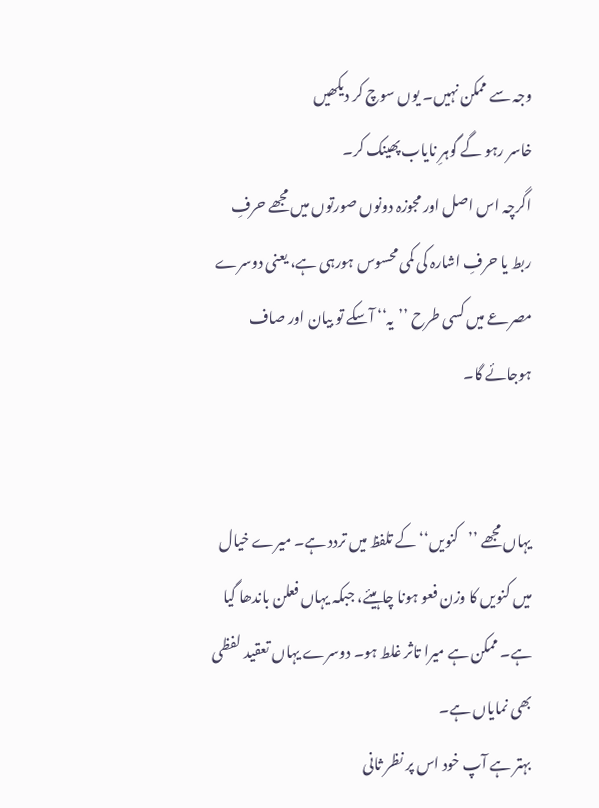وجہ سے ممکن نہیں۔ یوں سوچ کر دیکھیں
خاسر رہو گے گوہرِ نایاب پھینک کر۔
اگرچہ اس اصل اور مجوزہ دونوں صورتوں میں مجھے حرفِ ربط یا حرفِ اشارہ کی کمی محسوس ہورہی ہے، یعنی دوسرے مصرعے میں کسی طرح ’’یہ‘‘ آسکے تو بیان اور صاف ہوجائے گا۔


یہاں مجھے ’’کنویں‘‘ کے تلفظ میں تردد ہے۔ میرے خیال میں کنویں کا وزن فعو ہونا چاہیئے، جبکہ یہاں فعلن باندھا گیا ہے۔ ممکن ہے میرا تاثر غلط ہو۔ دوسرے یہاں تعقید لفظی بھی نمایاں ہے۔
بہتر ہے آپ خود اس پر نظر ثانی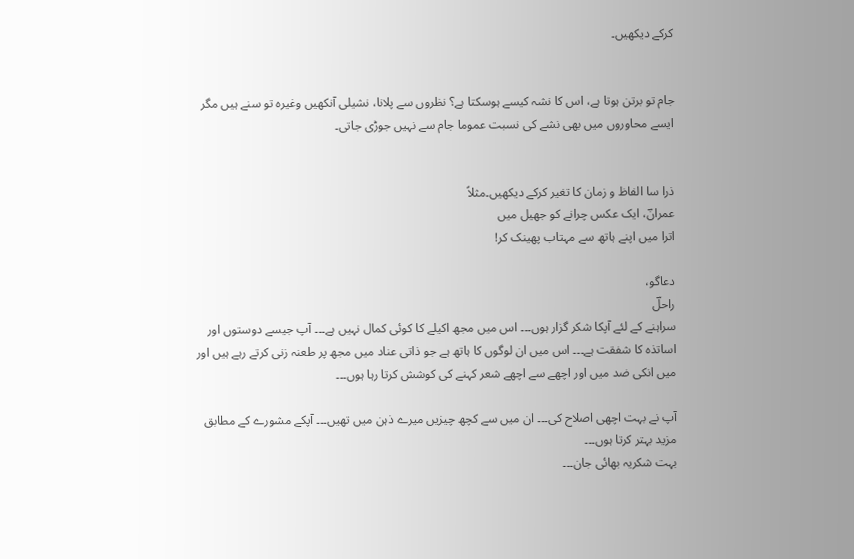کرکے دیکھیں۔


جام تو برتن ہوتا ہے، اس کا نشہ کیسے ہوسکتا ہے؟ نظروں سے پلانا، نشیلی آنکھیں وغیرہ تو سنے ہیں مگر ایسے محاوروں میں بھی نشے کی نسبت عموما جام سے نہیں جوڑی جاتی۔


ذرا سا الفاظ و زمان کا تغیر کرکے دیکھیں۔مثلاً
عمرانؔ، ایک عکس چرانے کو جھیل میں
اترا میں اپنے ہاتھ سے مہتاب پھینک کر!

دعاگو،
راحلؔ
سراہنے کے لئے آپکا شکر گزار ہوں۔۔۔ اس میں مجھ اکیلے کا کوئی کمال نہیں ہے۔۔۔ آپ جیسے دوستوں اور اساتذہ کا شفقت ہے۔۔۔ اس میں ان لوگوں کا ہاتھ ہے جو ذاتی عناد میں مجھ پر طعنہ زنی کرتے رہے ہیں اور میں انکی ضد میں اور اچھے سے اچھے شعر کہنے کی کوشش کرتا رہا ہوں۔۔۔

آپ نے بہت اچھی اصلاح کی۔۔۔ ان میں سے کچھ چیزیں میرے ذہن میں تھیں۔۔۔ آپکے مشورے کے مطابق مزید بہتر کرتا ہوں۔۔۔
بہت شکریہ بھائی جان۔۔۔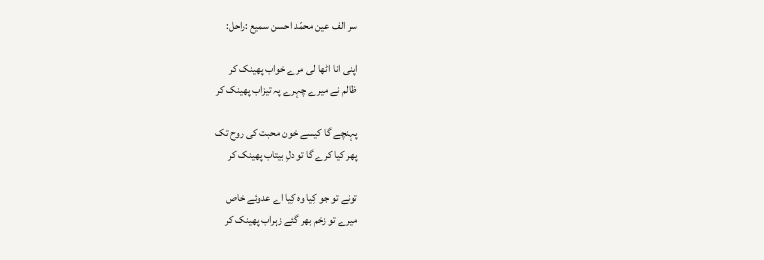سر الف عین محمّد احسن سمیع :راحل:

اپنی انا اٹھا لی مرے خواب پھینک کر
ظالم نے میرے چہرے پہ تیزاب پھینک کر

پہنچے گا کیسے خون محبت کی روح تک
پھر کیا کرے گا تو دلِ بیتاب پھینک کر

تونے تو جو کِیا وہ کِیا اے عدوئے خاص
میرے تو زخم بھر گئے زہراب پھینک کر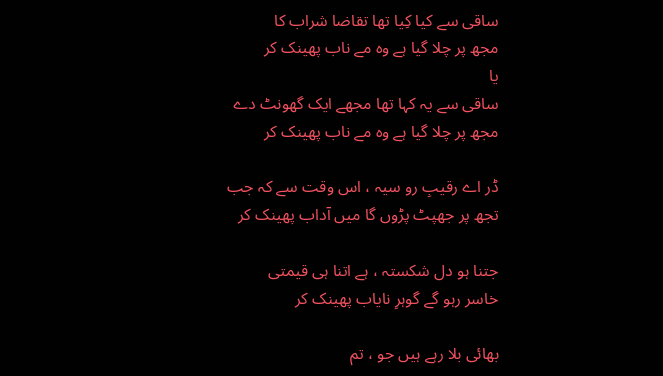ساقی سے کیا کِیا تھا تقاضا شراب کا
مجھ پر چلا گیا ہے وہ مے ناب پھینک کر
یا
ساقی سے یہ کہا تھا مجھے ایک گھونٹ دے
مجھ پر چلا گیا ہے وہ مے ناب پھینک کر

ڈر اے رقیبِ رو سیہ ، اس وقت سے کہ جب
تجھ پر جھپٹ پڑوں گا میں آداب پھینک کر

جتنا ہو دل شکستہ ، ہے اتنا ہی قیمتی
خاسر رہو گے گوہرِ نایاب پھینک کر

بھائی بلا رہے ہیں جو ، تم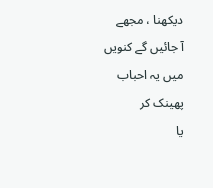دیکھنا ، مجھے
آ جائیں گے کنویں میں یہ احباب پھینک کر
یا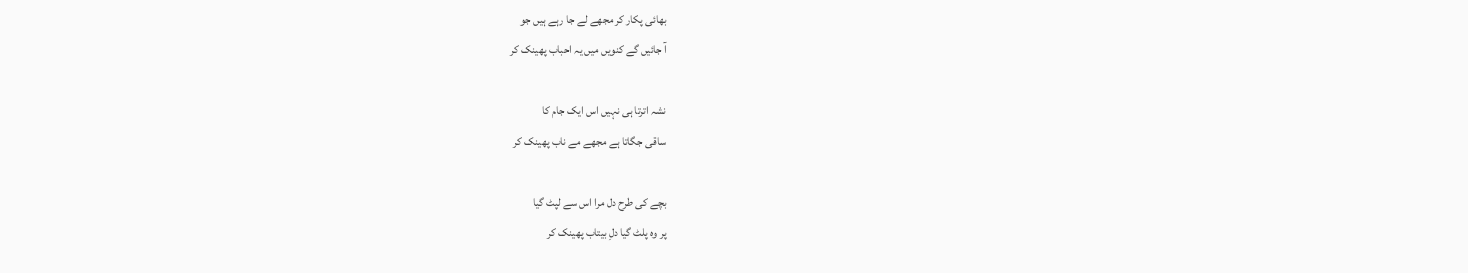بھائی پکار کر مجھے لے جا رہے ہیں جو
آ جائیں گے کنویں میں یہ احباب پھینک کر

نشہ اترتا ہی نہیں اس ایک جام کا
ساقی جگاتا ہے مجھے مے ناب پھینک کر

بچے کی طرح دل مرا اس سے لپٹ گیا
پر وہ پلٹ گیا دلِ بیتاب پھینک کر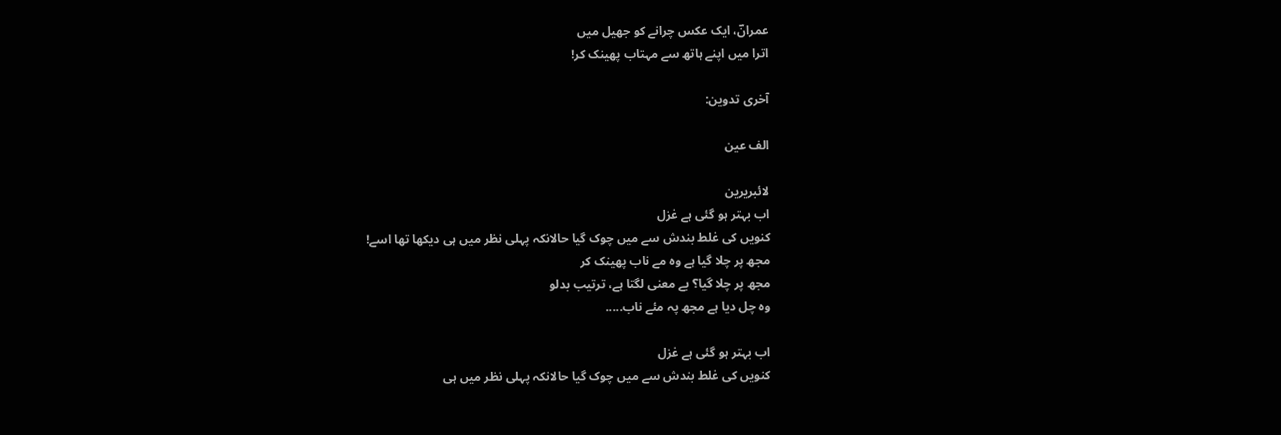عمرانؔ، ایک عکس چرانے کو جھیل میں
اترا میں اپنے ہاتھ سے مہتاب پھینک کر!

آخری تدوین:

الف عین

لائبریرین
اب بہتر ہو گئی ہے غزل
کنویں کی غلط بندش سے میں چوک گیا حالانکہ پہلی نظر میں ہی دیکھا تھا اسے!
مجھ پر چلا گیا ہے وہ مے ناب پھینک کر
مجھ پر چلا گیا؟ بے معنی لگتا ہے، ترتیب بدلو
وہ چل دیا ہے مجھ پہ مئے ناب.....

اب بہتر ہو گئی ہے غزل
کنویں کی غلط بندش سے میں چوک گیا حالانکہ پہلی نظر میں ہی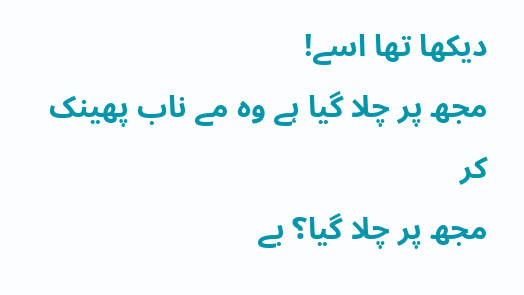دیکھا تھا اسے!
مجھ پر چلا گیا ہے وہ مے ناب پھینک کر
مجھ پر چلا گیا؟ بے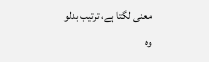معنی لگتا ہے، ترتیب بدلو
وہ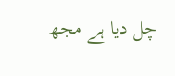چل دیا ہے مجھ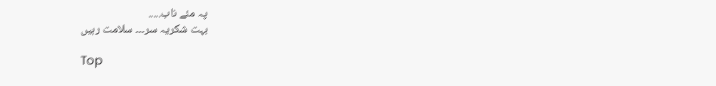پہ مئے ناب.....
بہت شکریہ سر۔۔۔ سلامت رہیں

Top